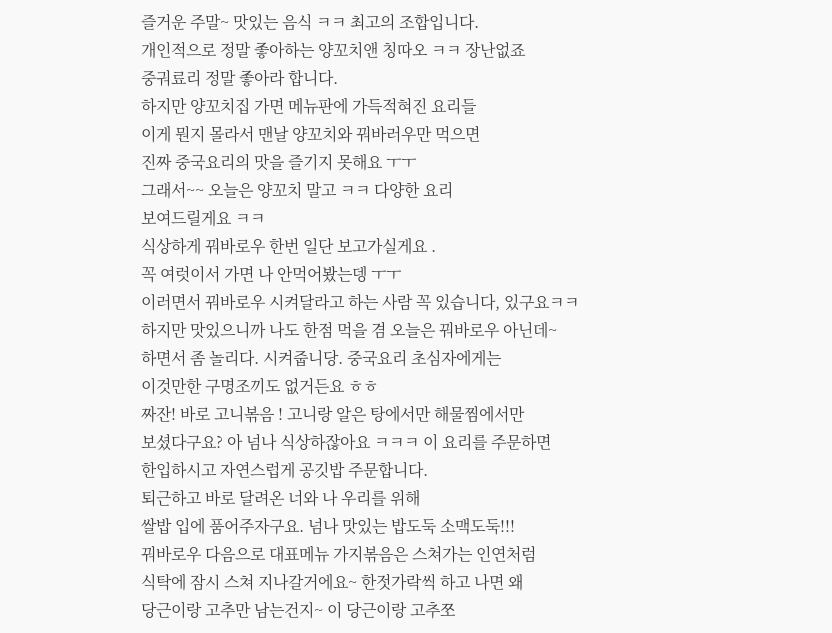즐거운 주말~ 맛있는 음식 ㅋㅋ 최고의 조합입니다.
개인적으로 정말 좋아하는 양꼬치앤 칭따오 ㅋㅋ 장난없죠
중궈료리 정말 좋아라 합니다.
하지만 양꼬치집 가면 메뉴판에 가득적혀진 요리들
이게 뭔지 몰라서 맨날 양꼬치와 꿔바러우만 먹으면
진짜 중국요리의 맛을 즐기지 못해요 ㅜㅜ
그래서~~ 오늘은 양꼬치 말고 ㅋㅋ 다양한 요리
보여드릴게요 ㅋㅋ
식상하게 꿔바로우 한번 일단 보고가실게요 .
꼭 여럿이서 가면 나 안먹어봤는뎅 ㅜㅜ
이러면서 꿔바로우 시켜달라고 하는 사람 꼭 있습니다, 있구요ㅋㅋ
하지만 맛있으니까 나도 한점 먹을 겸 오늘은 꿔바로우 아닌데~
하면서 좀 놀리다. 시켜줍니당. 중국요리 초심자에게는
이것만한 구명조끼도 없거든요 ㅎㅎ
짜잔! 바로 고니볶음 ! 고니랑 알은 탕에서만 해물찜에서만
보셨다구요? 아 넘나 식상하잖아요 ㅋㅋㅋ 이 요리를 주문하면
한입하시고 자연스럽게 공깃밥 주문합니다.
퇴근하고 바로 달려온 너와 나 우리를 위해
쌀밥 입에 품어주자구요. 넘나 맛있는 밥도둑 소맥도둑!!!
꿔바로우 다음으로 대표메뉴 가지볶음은 스쳐가는 인연처럼
식탁에 잠시 스쳐 지나갈거에요~ 한젓가락씩 하고 나면 왜
당근이랑 고추만 남는건지~ 이 당근이랑 고추쪼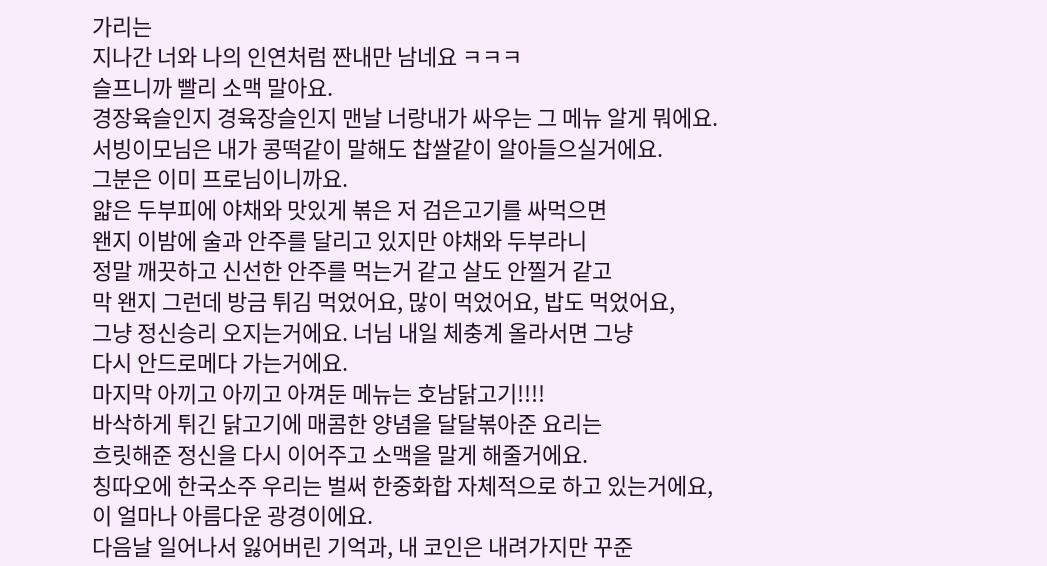가리는
지나간 너와 나의 인연처럼 짠내만 남네요 ㅋㅋㅋ
슬프니까 빨리 소맥 말아요.
경장육슬인지 경육장슬인지 맨날 너랑내가 싸우는 그 메뉴 알게 뭐에요.
서빙이모님은 내가 콩떡같이 말해도 찹쌀같이 알아들으실거에요.
그분은 이미 프로님이니까요.
얇은 두부피에 야채와 맛있게 볶은 저 검은고기를 싸먹으면
왠지 이밤에 술과 안주를 달리고 있지만 야채와 두부라니
정말 깨끗하고 신선한 안주를 먹는거 같고 살도 안찔거 같고
막 왠지 그런데 방금 튀김 먹었어요, 많이 먹었어요, 밥도 먹었어요,
그냥 정신승리 오지는거에요. 너님 내일 체충계 올라서면 그냥
다시 안드로메다 가는거에요.
마지막 아끼고 아끼고 아껴둔 메뉴는 호남닭고기!!!!
바삭하게 튀긴 닭고기에 매콤한 양념을 달달볶아준 요리는
흐릿해준 정신을 다시 이어주고 소맥을 말게 해줄거에요.
칭따오에 한국소주 우리는 벌써 한중화합 자체적으로 하고 있는거에요,
이 얼마나 아름다운 광경이에요.
다음날 일어나서 잃어버린 기억과, 내 코인은 내려가지만 꾸준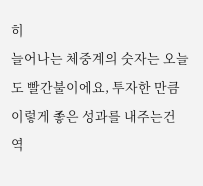히
늘어나는 체중계의 숫자는 오늘도 빨간불이에요, 투자한 만큼
이렇게 좋은 성과를 내주는건 역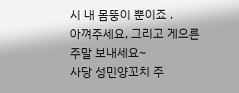시 내 몸뚱이 뿐이죠 .
아껴주세요, 그리고 게으른 주말 보내세요~
사당 성민양꼬치 주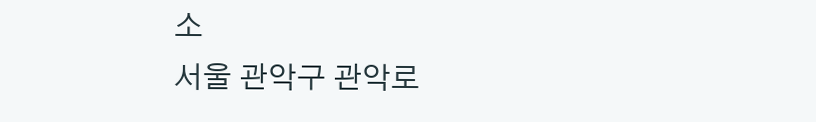소
서울 관악구 관악로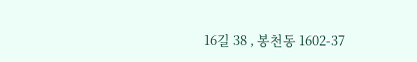16길 38 , 봉천동 1602-37